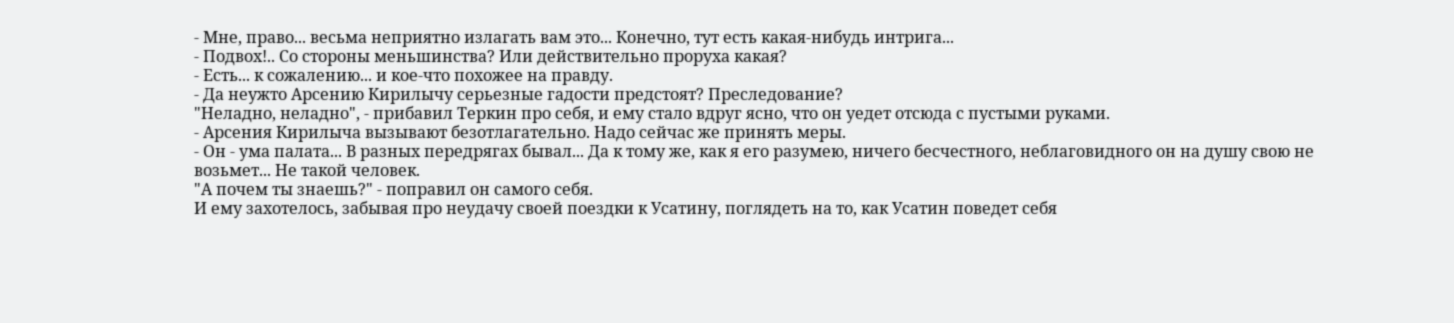- Мне, право... весьма неприятно излагать вам это... Конечно, тут есть какая-нибудь интрига...
- Подвох!.. Со стороны меньшинства? Или действительно проруха какая?
- Есть... к сожалению... и кое-что похожее на правду.
- Да неужто Арсению Кирилычу серьезные гадости предстоят? Преследование?
"Неладно, неладно", - прибавил Теркин про себя, и ему стало вдруг ясно, что он уедет отсюда с пустыми руками.
- Арсения Кирилыча вызывают безотлагательно. Надо сейчас же принять меры.
- Он - ума палата... В разных передрягах бывал... Да к тому же, как я его разумею, ничего бесчестного, неблаговидного он на душу свою не возьмет... Не такой человек.
"А почем ты знаешь?" - поправил он самого себя.
И ему захотелось, забывая про неудачу своей поездки к Усатину, поглядеть на то, как Усатин поведет себя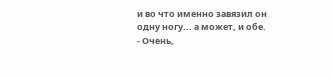и во что именно завязил он одну ногу... а может, и обе.
- Очень,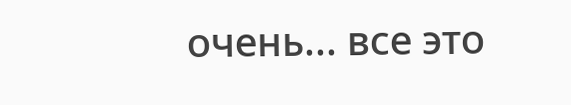очень... все это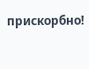прискорбно!